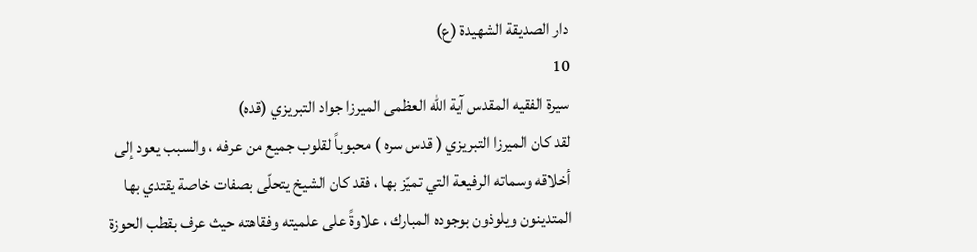دار الصديقة الشهيدة (ع)
10
سيرة الفقيه المقدس آية الله العظمى الميرزا جواد التبريزي (قده)
لقد كان الميرزا التبريزي ( قدس سره ) محبوباً لقلوب جميع من عرفه ، والسبب يعود إلى أخلاقه وسماته الرفيعة التي تميّز بها ، فقد كان الشيخ يتحلّى بصفات خاصة يقتدي بها المتدينون ويلوذون بوجوده المبارك ، علاوةً على علميته وفقاهته حيث عرف بقطب الحوزة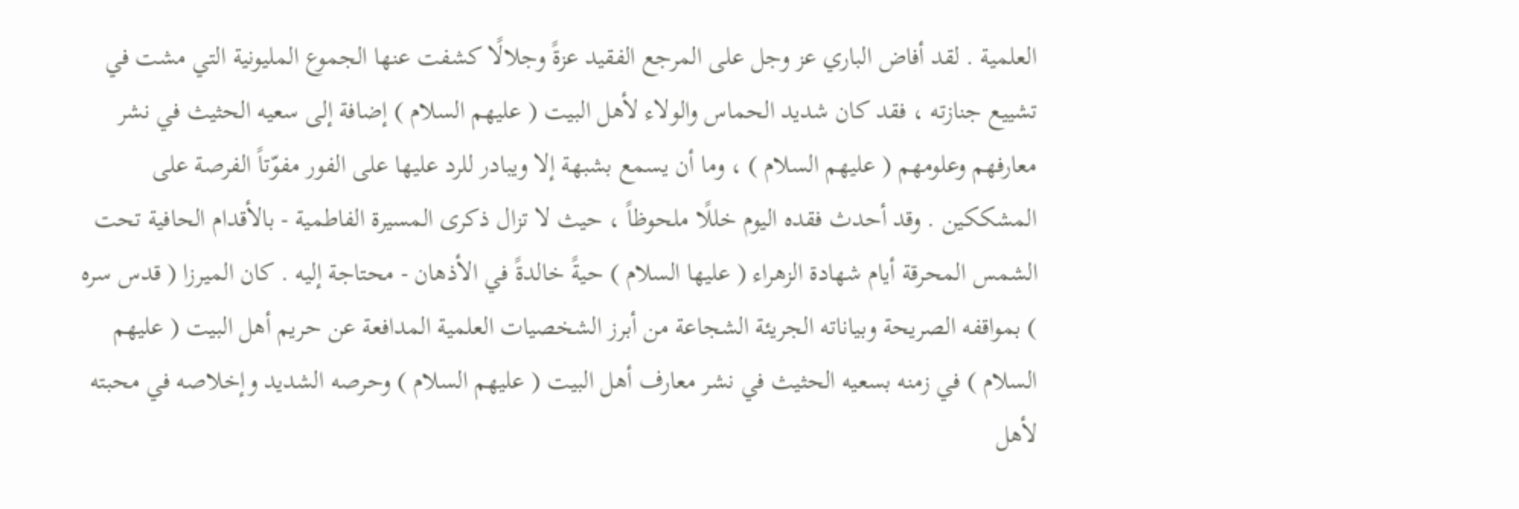العلمية . لقد أفاض الباري عز وجل على المرجع الفقيد عزةً وجلالًا كشفت عنها الجموع المليونية التي مشت في تشييع جنازته ، فقد كان شديد الحماس والولاء لأهل البيت ( عليهم السلام ) إضافة إلى سعيه الحثيث في نشر معارفهم وعلومهم ( عليهم السلام ) ، وما أن يسمع بشبهة إلا ويبادر للرد عليها على الفور مفوّتاً الفرصة على المشككين . وقد أحدث فقده اليوم خللًا ملحوظاً ، حيث لا تزال ذكرى المسيرة الفاطمية - بالأقدام الحافية تحت الشمس المحرقة أيام شهادة الزهراء ( عليها السلام ) حيةً خالدةً في الأذهان - محتاجة إليه . كان الميرزا ( قدس سره ) بمواقفه الصريحة وبياناته الجريئة الشجاعة من أبرز الشخصيات العلمية المدافعة عن حريم أهل البيت ( عليهم السلام ) في زمنه بسعيه الحثيث في نشر معارف أهل البيت ( عليهم السلام ) وحرصه الشديد وإخلاصه في محبته لأهل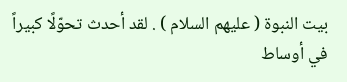بيت النبوة ( عليهم السلام ) . لقد أحدث تحوّلًا كبيراً في أوساط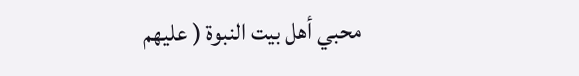محبي أهل بيت النبوة ( عليهم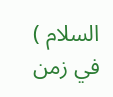السلام ) في زمن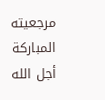مرجعيته المباركة أجل الله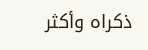ذكراه وأكثر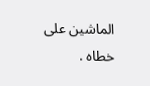الماشين على خطاه .